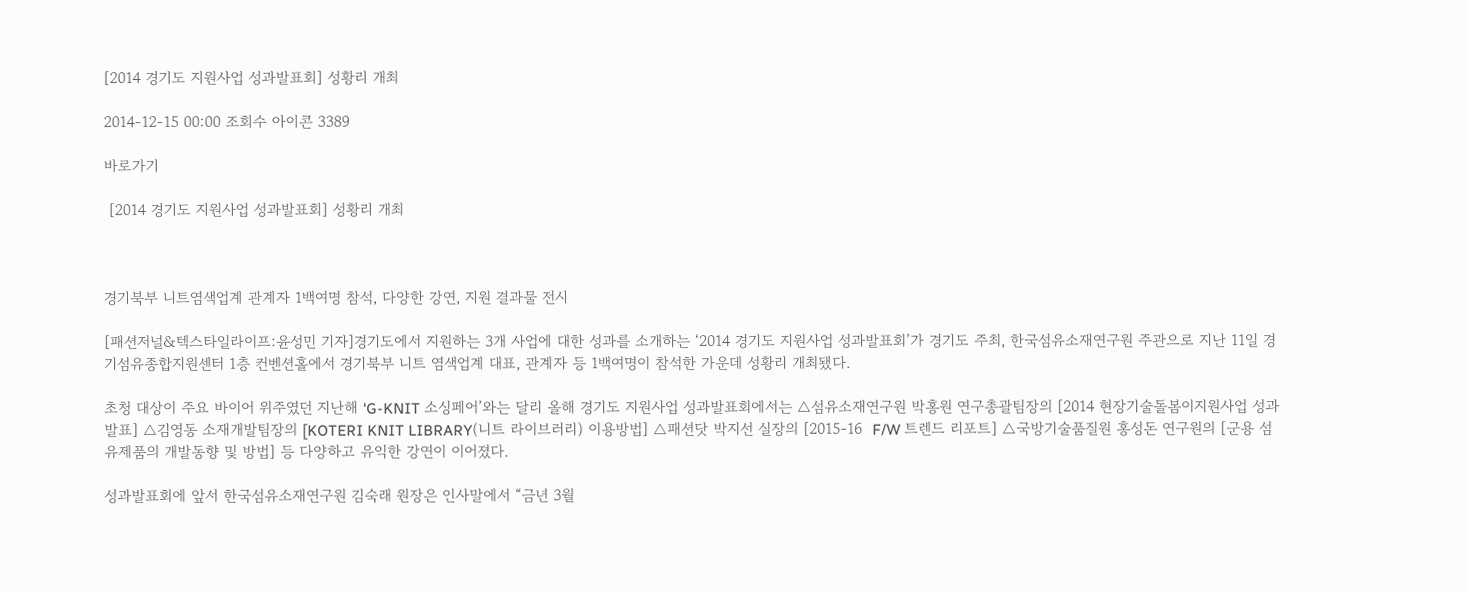[2014 경기도 지원사업 성과발표회] 성황리 개최

2014-12-15 00:00 조회수 아이콘 3389

바로가기

 [2014 경기도 지원사업 성과발표회] 성황리 개최



경기북부 니트염색업계 관계자 1백여명 참석, 다양한 강연, 지원 결과물 전시

[패션저널&텍스타일라이프:윤성민 기자]경기도에서 지원하는 3개 사업에 대한 성과를 소개하는 ‘2014 경기도 지원사업 성과발표회’가 경기도 주최, 한국섬유소재연구원 주관으로 지난 11일 경기섬유종합지원센터 1층 컨벤션홀에서 경기북부 니트 염색업계 대표, 관계자 등 1백여명이 참석한 가운데 성황리 개최됐다.

초청 대상이 주요 바이어 위주였던 지난해 ‘G-KNIT 소싱페어’와는 달리 올해 경기도 지원사업 성과발표회에서는 △섬유소재연구원 박홍원 연구총괄팀장의 [2014 현장기술돌봄이지원사업 성과발표] △김영동 소재개발팀장의 [KOTERI KNIT LIBRARY(니트 라이브러리) 이용방법] △패션닷 박지선 실장의 [2015-16  F/W 트렌드 리포트] △국방기술품질원 홍성돈 연구원의 [군용 섬유제품의 개발동향 및 방법] 등 다양하고 유익한 강연이 이어졌다.

성과발표회에 앞서 한국섬유소재연구원 김숙래 원장은 인사말에서 “금년 3월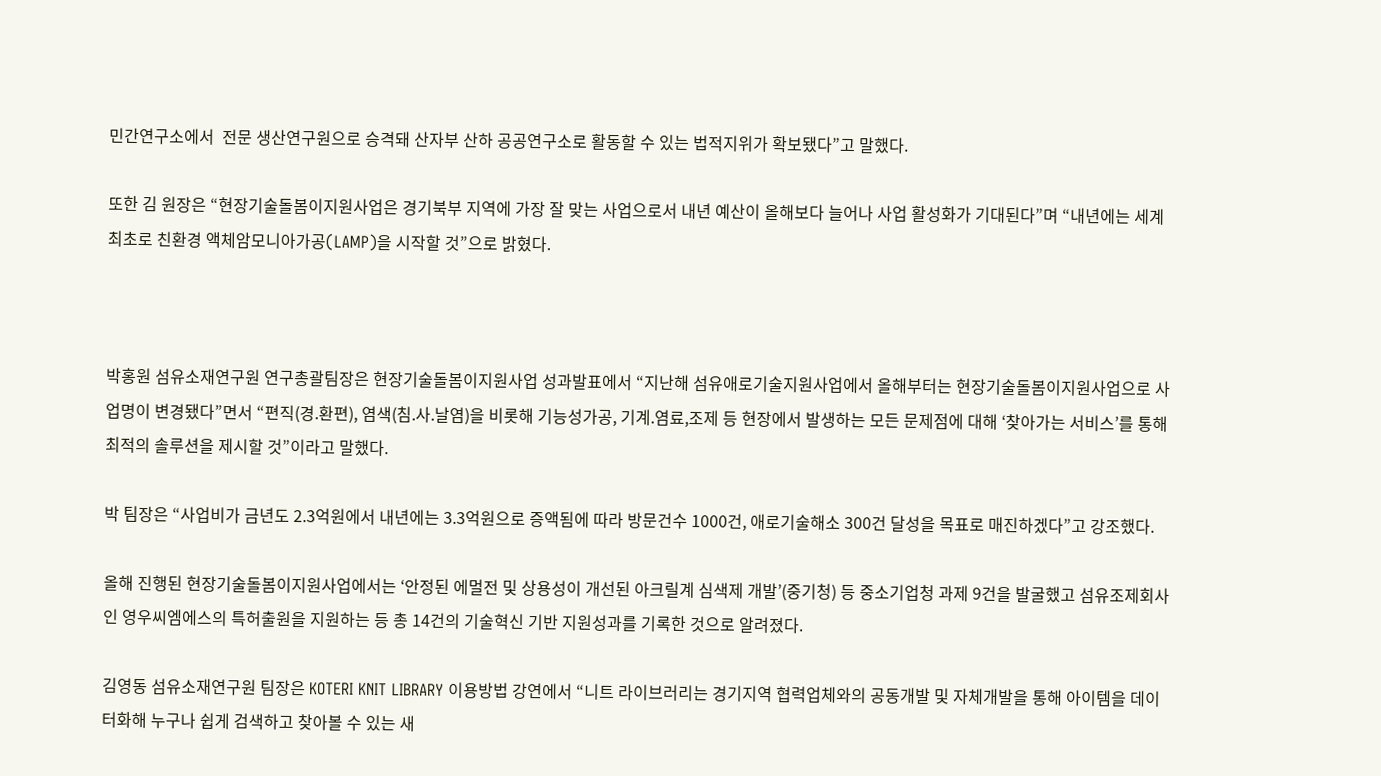민간연구소에서  전문 생산연구원으로 승격돼 산자부 산하 공공연구소로 활동할 수 있는 법적지위가 확보됐다”고 말했다.

또한 김 원장은 “현장기술돌봄이지원사업은 경기북부 지역에 가장 잘 맞는 사업으로서 내년 예산이 올해보다 늘어나 사업 활성화가 기대된다”며 “내년에는 세계 최초로 친환경 액체암모니아가공(LAMP)을 시작할 것”으로 밝혔다.



박홍원 섬유소재연구원 연구총괄팀장은 현장기술돌봄이지원사업 성과발표에서 “지난해 섬유애로기술지원사업에서 올해부터는 현장기술돌봄이지원사업으로 사업명이 변경됐다”면서 “편직(경.환편), 염색(침.사.날염)을 비롯해 기능성가공, 기계.염료,조제 등 현장에서 발생하는 모든 문제점에 대해 ‘찾아가는 서비스’를 통해 최적의 솔루션을 제시할 것”이라고 말했다.

박 팀장은 “사업비가 금년도 2.3억원에서 내년에는 3.3억원으로 증액됨에 따라 방문건수 1000건, 애로기술해소 300건 달성을 목표로 매진하겠다”고 강조했다.

올해 진행된 현장기술돌봄이지원사업에서는 ‘안정된 에멀전 및 상용성이 개선된 아크릴계 심색제 개발’(중기청) 등 중소기업청 과제 9건을 발굴했고 섬유조제회사인 영우씨엠에스의 특허출원을 지원하는 등 총 14건의 기술혁신 기반 지원성과를 기록한 것으로 알려졌다.

김영동 섬유소재연구원 팀장은 KOTERI KNIT LIBRARY 이용방법 강연에서 “니트 라이브러리는 경기지역 협력업체와의 공동개발 및 자체개발을 통해 아이템을 데이터화해 누구나 쉽게 검색하고 찾아볼 수 있는 새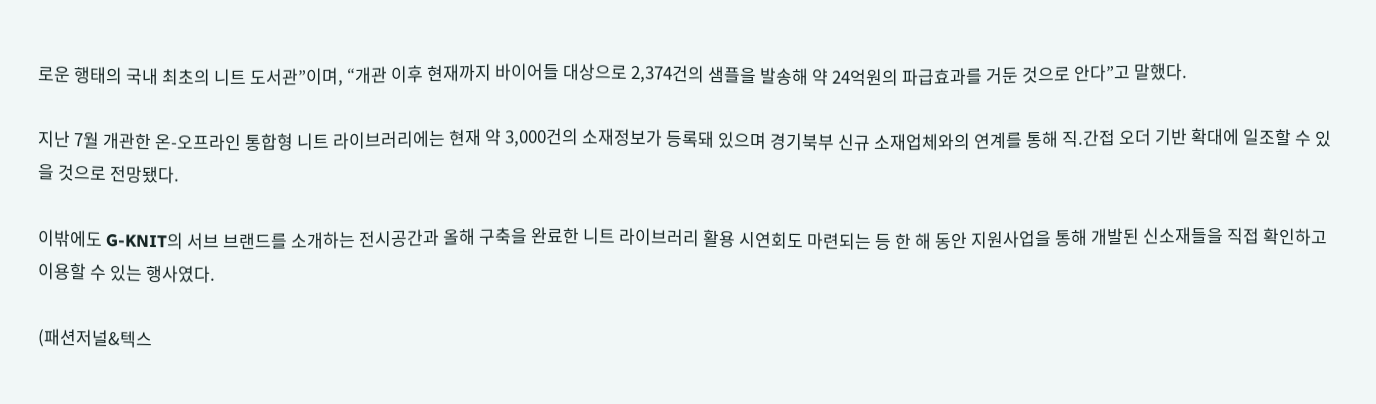로운 행태의 국내 최초의 니트 도서관”이며, “개관 이후 현재까지 바이어들 대상으로 2,374건의 샘플을 발송해 약 24억원의 파급효과를 거둔 것으로 안다”고 말했다.

지난 7월 개관한 온-오프라인 통합형 니트 라이브러리에는 현재 약 3,000건의 소재정보가 등록돼 있으며 경기북부 신규 소재업체와의 연계를 통해 직.간접 오더 기반 확대에 일조할 수 있을 것으로 전망됐다.

이밖에도 G-KNIT의 서브 브랜드를 소개하는 전시공간과 올해 구축을 완료한 니트 라이브러리 활용 시연회도 마련되는 등 한 해 동안 지원사업을 통해 개발된 신소재들을 직접 확인하고 이용할 수 있는 행사였다.

(패션저널&텍스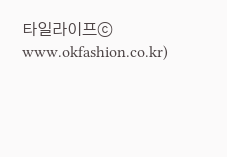타일라이프ⓒ www.okfashion.co.kr)